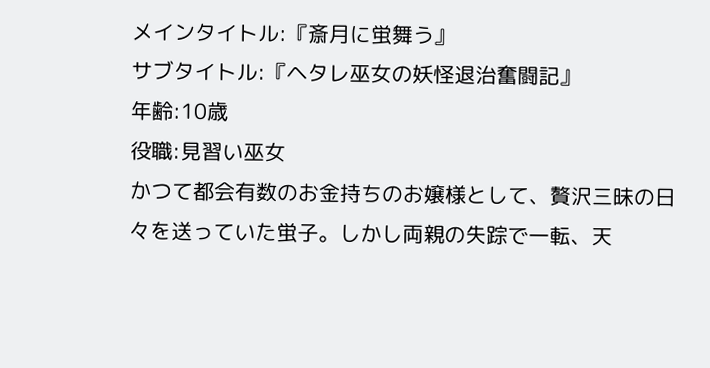メインタイトル:『斎月に蛍舞う』
サブタイトル:『ヘタレ巫女の妖怪退治奮闘記』
年齢:10歳
役職:見習い巫女
かつて都会有数のお金持ちのお嬢様として、贅沢三昧の日々を送っていた蛍子。しかし両親の失踪で一転、天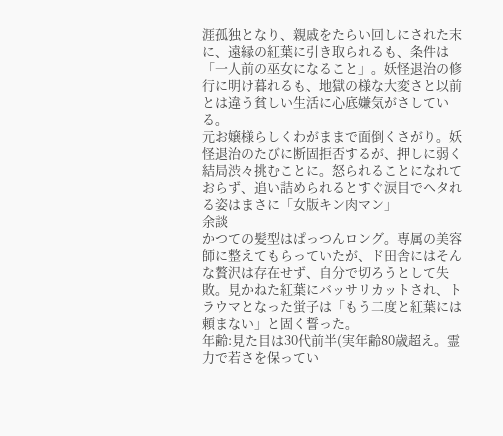涯孤独となり、親戚をたらい回しにされた末に、遠縁の紅葉に引き取られるも、条件は「一人前の巫女になること」。妖怪退治の修行に明け暮れるも、地獄の様な大変さと以前とは違う貧しい生活に心底嫌気がさしている。
元お嬢様らしくわがままで面倒くさがり。妖怪退治のたびに断固拒否するが、押しに弱く結局渋々挑むことに。怒られることになれておらず、追い詰められるとすぐ涙目でヘタれる姿はまさに「女版キン肉マン」
余談
かつての髪型はぱっつんロング。専属の美容師に整えてもらっていたが、ド田舎にはそんな贅沢は存在せず、自分で切ろうとして失敗。見かねた紅葉にバッサリカットされ、トラウマとなった蛍子は「もう二度と紅葉には頼まない」と固く誓った。
年齢:見た目は30代前半(実年齢80歳超え。霊力で若さを保ってい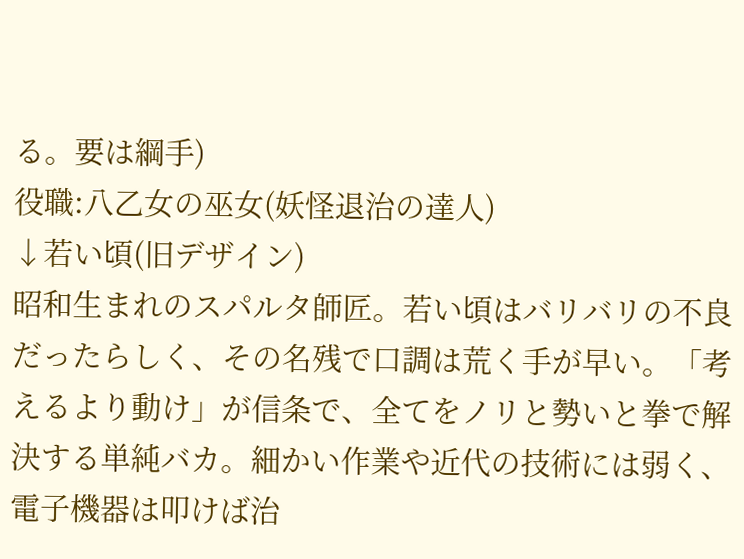る。要は綱手)
役職:八乙女の巫女(妖怪退治の達人)
↓若い頃(旧デザイン)
昭和生まれのスパルタ師匠。若い頃はバリバリの不良だったらしく、その名残で口調は荒く手が早い。「考えるより動け」が信条で、全てをノリと勢いと拳で解決する単純バカ。細かい作業や近代の技術には弱く、電子機器は叩けば治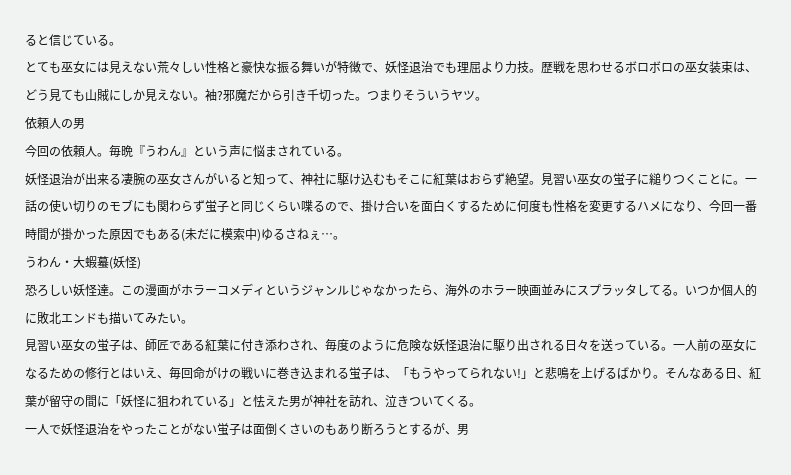ると信じている。
とても巫女には見えない荒々しい性格と豪快な振る舞いが特徴で、妖怪退治でも理屈より力技。歴戦を思わせるボロボロの巫女装束は、どう見ても山賊にしか見えない。袖?邪魔だから引き千切った。つまりそういうヤツ。
依頼人の男
今回の依頼人。毎晩『うわん』という声に悩まされている。
妖怪退治が出来る凄腕の巫女さんがいると知って、神社に駆け込むもそこに紅葉はおらず絶望。見習い巫女の蛍子に縋りつくことに。一話の使い切りのモブにも関わらず蛍子と同じくらい喋るので、掛け合いを面白くするために何度も性格を変更するハメになり、今回一番時間が掛かった原因でもある(未だに模索中)ゆるさねぇ…。
うわん・大蝦蟇(妖怪)
恐ろしい妖怪達。この漫画がホラーコメディというジャンルじゃなかったら、海外のホラー映画並みにスプラッタしてる。いつか個人的に敗北エンドも描いてみたい。
見習い巫女の蛍子は、師匠である紅葉に付き添わされ、毎度のように危険な妖怪退治に駆り出される日々を送っている。一人前の巫女になるための修行とはいえ、毎回命がけの戦いに巻き込まれる蛍子は、「もうやってられない!」と悲鳴を上げるばかり。そんなある日、紅葉が留守の間に「妖怪に狙われている」と怯えた男が神社を訪れ、泣きついてくる。
一人で妖怪退治をやったことがない蛍子は面倒くさいのもあり断ろうとするが、男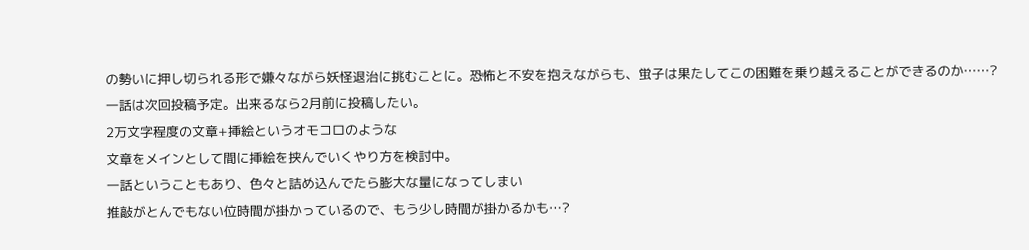の勢いに押し切られる形で嫌々ながら妖怪退治に挑むことに。恐怖と不安を抱えながらも、蛍子は果たしてこの困難を乗り越えることができるのか……?
一話は次回投稿予定。出来るなら2月前に投稿したい。
2万文字程度の文章+挿絵というオモコロのような
文章をメインとして間に挿絵を挟んでいくやり方を検討中。
一話ということもあり、色々と詰め込んでたら膨大な量になってしまい
推敲がとんでもない位時間が掛かっているので、もう少し時間が掛かるかも…?